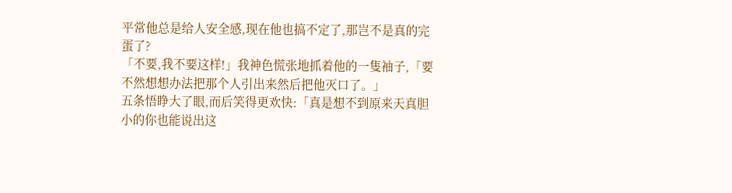平常他总是给人安全感,现在他也搞不定了,那岂不是真的完蛋了?
「不要,我不要这样!」我神色慌张地抓着他的一隻袖子,「要不然想想办法把那个人引出来然后把他灭口了。」
五条悟睁大了眼,而后笑得更欢快:「真是想不到原来天真胆小的你也能说出这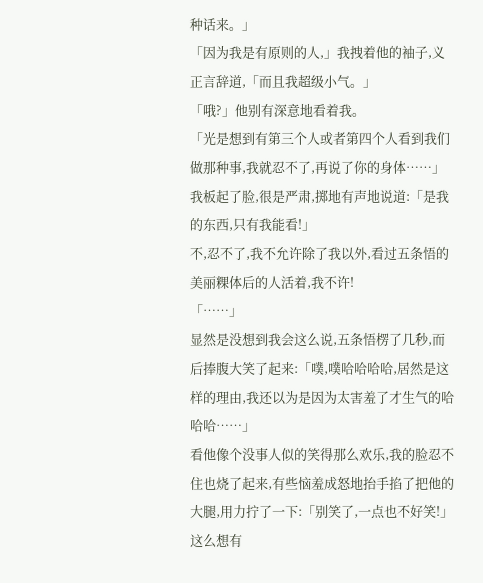种话来。」
「因为我是有原则的人,」我拽着他的袖子,义正言辞道,「而且我超级小气。」
「哦?」他别有深意地看着我。
「光是想到有第三个人或者第四个人看到我们做那种事,我就忍不了,再说了你的身体……」
我板起了脸,很是严肃,掷地有声地说道:「是我的东西,只有我能看!」
不,忍不了,我不允许除了我以外,看过五条悟的美丽粿体后的人活着,我不许!
「……」
显然是没想到我会这么说,五条悟楞了几秒,而后捧腹大笑了起来:「噗,噗哈哈哈哈,居然是这样的理由,我还以为是因为太害羞了才生气的哈哈哈……」
看他像个没事人似的笑得那么欢乐,我的脸忍不住也烧了起来,有些恼羞成怒地抬手掐了把他的大腿,用力拧了一下:「别笑了,一点也不好笑!」
这么想有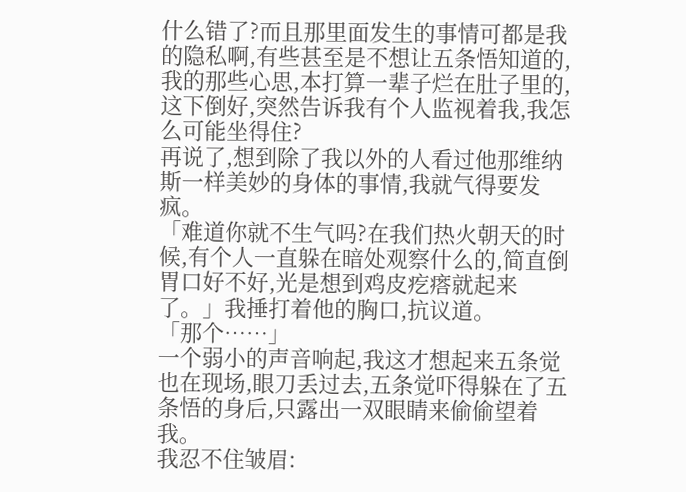什么错了?而且那里面发生的事情可都是我的隐私啊,有些甚至是不想让五条悟知道的,我的那些心思,本打算一辈子烂在肚子里的,这下倒好,突然告诉我有个人监视着我,我怎么可能坐得住?
再说了,想到除了我以外的人看过他那维纳斯一样美妙的身体的事情,我就气得要发疯。
「难道你就不生气吗?在我们热火朝天的时候,有个人一直躲在暗处观察什么的,简直倒胃口好不好,光是想到鸡皮疙瘩就起来了。」我捶打着他的胸口,抗议道。
「那个……」
一个弱小的声音响起,我这才想起来五条觉也在现场,眼刀丢过去,五条觉吓得躲在了五条悟的身后,只露出一双眼睛来偷偷望着我。
我忍不住皱眉: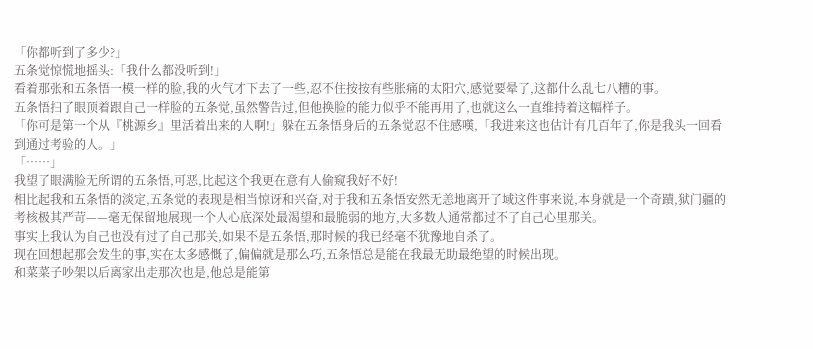「你都听到了多少?」
五条觉惊慌地摇头:「我什么都没听到!」
看着那张和五条悟一模一样的脸,我的火气才下去了一些,忍不住按按有些胀痛的太阳穴,感觉要晕了,这都什么乱七八糟的事。
五条悟扫了眼顶着跟自己一样脸的五条觉,虽然警告过,但他换脸的能力似乎不能再用了,也就这么一直维持着这幅样子。
「你可是第一个从『桃源乡』里活着出来的人啊!」躲在五条悟身后的五条觉忍不住感嘆,「我进来这也估计有几百年了,你是我头一回看到通过考验的人。」
「……」
我望了眼满脸无所谓的五条悟,可恶,比起这个我更在意有人偷窥我好不好!
相比起我和五条悟的淡定,五条觉的表现是相当惊讶和兴奋,对于我和五条悟安然无恙地离开了域这件事来说,本身就是一个奇蹟,狱门疆的考核极其严苛——毫无保留地展现一个人心底深处最渴望和最脆弱的地方,大多数人通常都过不了自己心里那关。
事实上我认为自己也没有过了自己那关,如果不是五条悟,那时候的我已经毫不犹豫地自杀了。
现在回想起那会发生的事,实在太多感慨了,偏偏就是那么巧,五条悟总是能在我最无助最绝望的时候出现。
和菜菜子吵架以后离家出走那次也是,他总是能第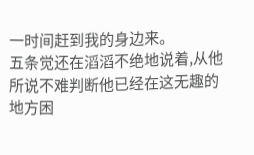一时间赶到我的身边来。
五条觉还在滔滔不绝地说着,从他所说不难判断他已经在这无趣的地方困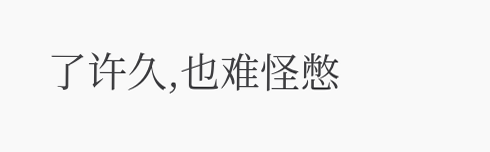了许久,也难怪憋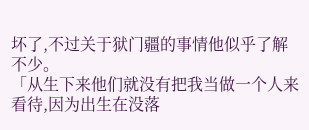坏了,不过关于狱门疆的事情他似乎了解不少。
「从生下来他们就没有把我当做一个人来看待,因为出生在没落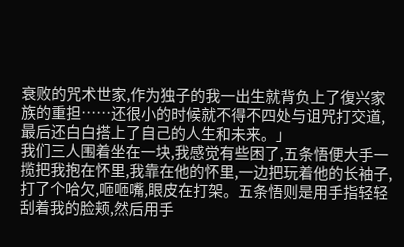衰败的咒术世家,作为独子的我一出生就背负上了復兴家族的重担……还很小的时候就不得不四处与诅咒打交道,最后还白白搭上了自己的人生和未来。」
我们三人围着坐在一块,我感觉有些困了,五条悟便大手一揽把我抱在怀里,我靠在他的怀里,一边把玩着他的长袖子,打了个哈欠,咂咂嘴,眼皮在打架。五条悟则是用手指轻轻刮着我的脸颊,然后用手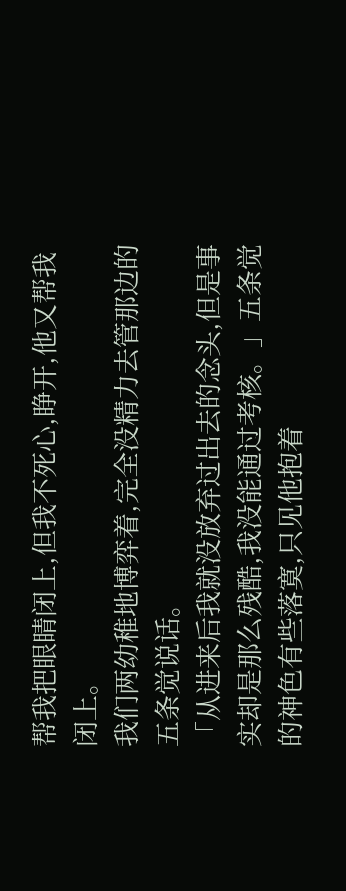帮我把眼睛闭上,但我不死心,睁开,他又帮我闭上。
我们两幼稚地博弈着,完全没精力去管那边的五条觉说话。
「从进来后我就没放弃过出去的念头,但是事实却是那么残酷,我没能通过考核。」五条觉的神色有些落寞,只见他抱着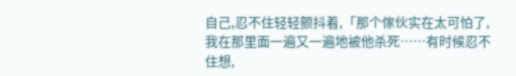自己,忍不住轻轻颤抖着,「那个傢伙实在太可怕了,我在那里面一遍又一遍地被他杀死……有时候忍不住想,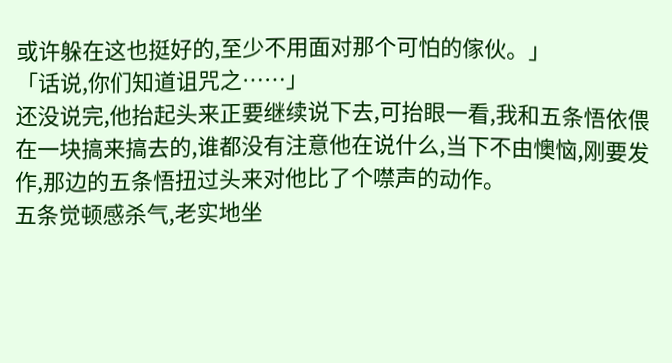或许躲在这也挺好的,至少不用面对那个可怕的傢伙。」
「话说,你们知道诅咒之……」
还没说完,他抬起头来正要继续说下去,可抬眼一看,我和五条悟依偎在一块搞来搞去的,谁都没有注意他在说什么,当下不由懊恼,刚要发作,那边的五条悟扭过头来对他比了个噤声的动作。
五条觉顿感杀气,老实地坐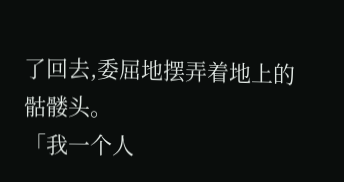了回去,委屈地摆弄着地上的骷髅头。
「我一个人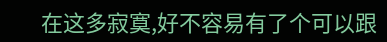在这多寂寞,好不容易有了个可以跟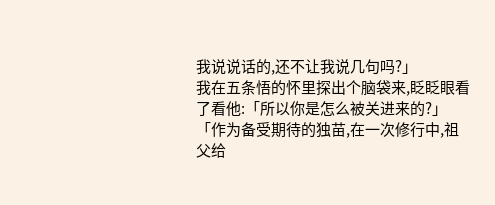我说说话的,还不让我说几句吗?」
我在五条悟的怀里探出个脑袋来,眨眨眼看了看他:「所以你是怎么被关进来的?」
「作为备受期待的独苗,在一次修行中,祖父给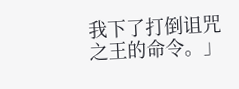我下了打倒诅咒之王的命令。」